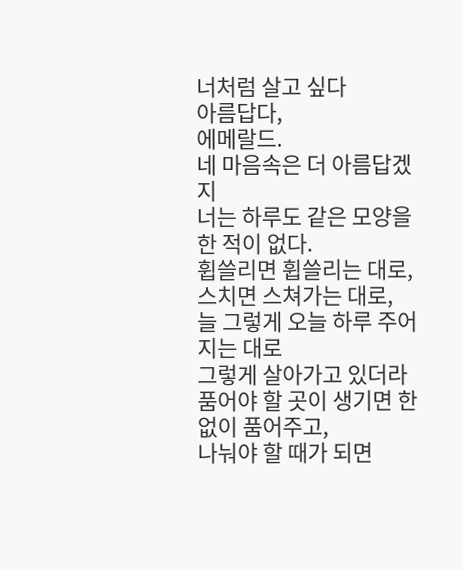너처럼 살고 싶다
아름답다,
에메랄드.
네 마음속은 더 아름답겠지
너는 하루도 같은 모양을 한 적이 없다.
휩쓸리면 휩쓸리는 대로,
스치면 스쳐가는 대로,
늘 그렇게 오늘 하루 주어지는 대로
그렇게 살아가고 있더라
품어야 할 곳이 생기면 한 없이 품어주고,
나눠야 할 때가 되면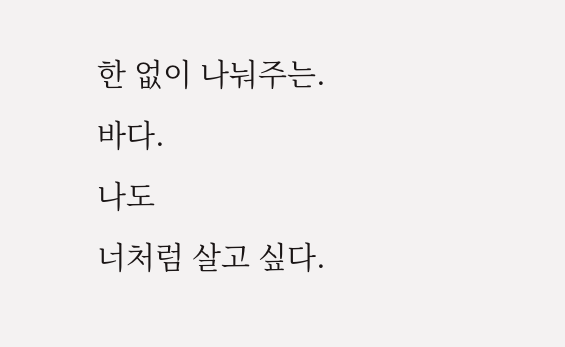한 없이 나눠주는.
바다.
나도
너처럼 살고 싶다.